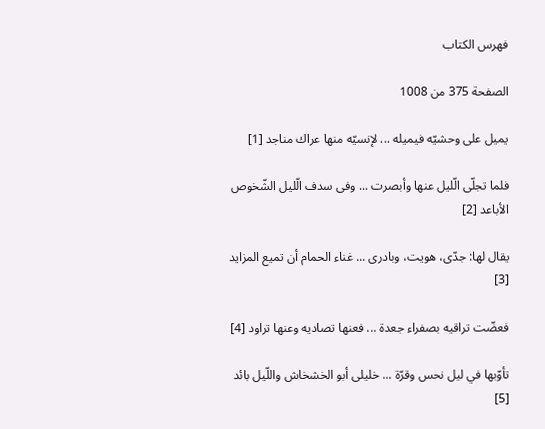فهرس الكتاب

الصفحة 375 من 1008

يميل على وحشيّه فيميله ... لإنسيّه منها عراك مناجد [1]

فلما تجلّى الّليل عنها وأبصرت ... وفى سدف الّليل الشّخوص الأباعد [2]

يقال لها: جدّى، هويت، وبادرى ... غناء الحمام أن تميع المزايد [3]

فعضّت تراقيه بصفراء جعدة ... فعنها تصاديه وعنها تراود [4]

تأوّبها في ليل نحس وقرّة ... خليلى أبو الخشخاش واللّيل بائد [5]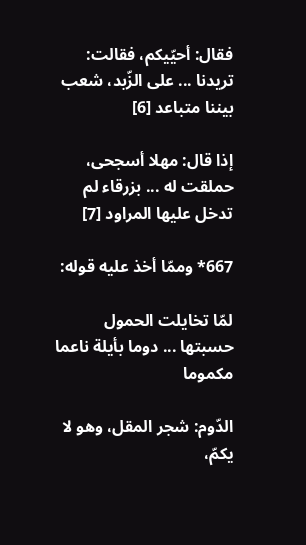فقال: أحيّيكم، فقالت: تريدنا ... على الزّبد، شعب بيننا متباعد [6]

إذا قال: مهلا أسجحى، حملقت له ... بزرقاء لم تدخل عليها المراود [7]

667* وممّا أخذ عليه قوله:

لمّا تخايلت الحمول حسبتها ... دوما بأيلة ناعما مكموما

الدّوم: شجر المقل، وهو لا يكمّ،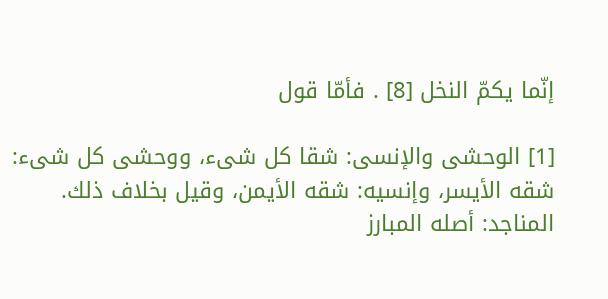إنّما يكمّ النخل [8] . فأمّا قول

[1] الوحشى والإنسى: شقا كل شىء، ووحشى كل شىء: شقه الأيسر، وإنسيه: شقه الأيمن، وقيل بخلاف ذلك. المناجد: أصله المبارز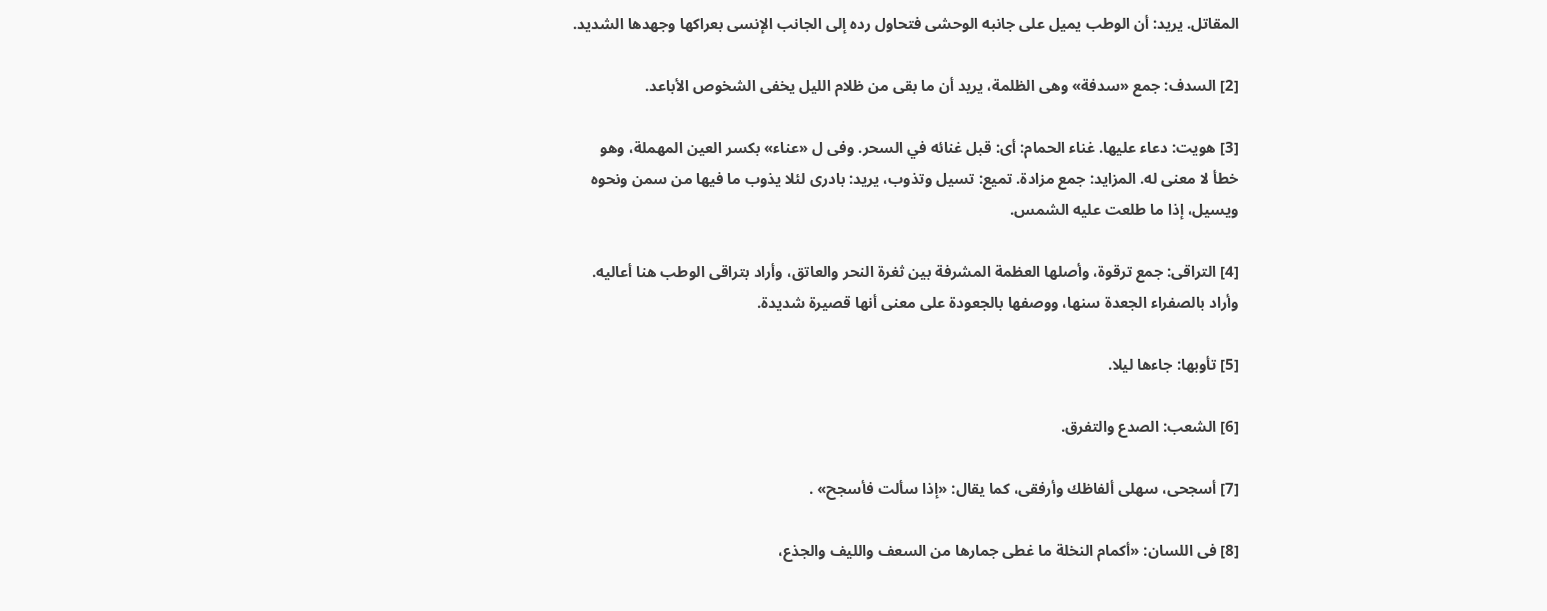المقاتل. يريد: أن الوطب يميل على جانبه الوحشى فتحاول رده إلى الجانب الإنسى بعراكها وجهدها الشديد.

[2] السدف: جمع «سدفة» وهى الظلمة، يريد أن ما بقى من ظلام الليل يخفى الشخوص الأباعد.

[3] هويت: دعاء عليها. غناء الحمام: أى: قبل غنائه في السحر. وفى ل «عناء» بكسر العين المهملة، وهو خطأ لا معنى له. المزايد: جمع مزادة. تميع: تسيل وتذوب، يريد: بادرى لئلا يذوب ما فيها من سمن ونحوه ويسيل، إذا ما طلعت عليه الشمس.

[4] التراقى: جمع ترقوة، وأصلها العظمة المشرفة بين ثغرة النحر والعاتق، وأراد بتراقى الوطب هنا أعاليه. وأراد بالصفراء الجعدة سنها، ووصفها بالجعودة على معنى أنها قصيرة شديدة.

[5] تأوبها: جاءها ليلا.

[6] الشعب: الصدع والتفرق.

[7] أسجحى، سهلى ألفاظك وأرفقى، كما يقال: «إذا سألت فأسجح» .

[8] فى اللسان: «أكمام النخلة ما غطى جمارها من السعف والليف والجذع،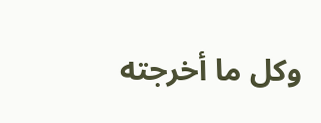وكل ما أخرجته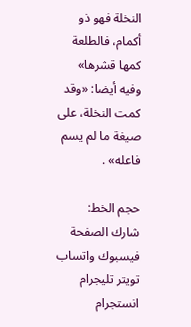النخلة فهو ذو أكمام، فالطلعة كمها قشرها» وفيه أيضا: «وقد كمت النخلة، على صيغة ما لم يسم فاعله» .

حجم الخط:
شارك الصفحة
فيسبوك واتساب تويتر تليجرام انستجرام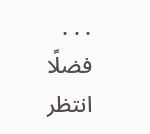. . .
فضلًا انتظر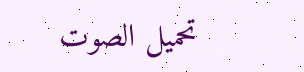تحميل الصوت